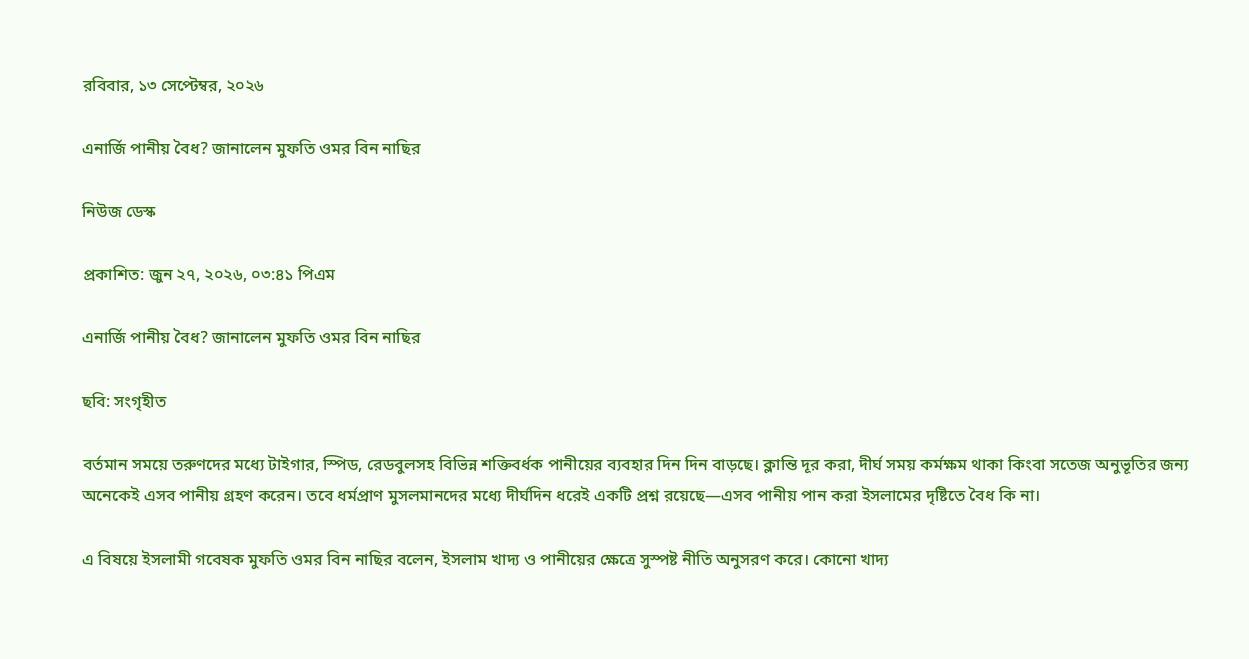রবিবার, ১৩ সেপ্টেম্বর, ২০২৬

এনার্জি পানীয় বৈধ? জানালেন মুফতি ওমর বিন নাছির

নিউজ ডেস্ক

প্রকাশিত: জুন ২৭, ২০২৬, ০৩:৪১ পিএম

এনার্জি পানীয় বৈধ? জানালেন মুফতি ওমর বিন নাছির

ছবি: সংগৃহীত

বর্তমান সময়ে তরুণদের মধ্যে টাইগার, স্পিড, রেডবুলসহ বিভিন্ন শক্তিবর্ধক পানীয়ের ব্যবহার দিন দিন বাড়ছে। ক্লান্তি দূর করা, দীর্ঘ সময় কর্মক্ষম থাকা কিংবা সতেজ অনুভূতির জন্য অনেকেই এসব পানীয় গ্রহণ করেন। তবে ধর্মপ্রাণ মুসলমানদের মধ্যে দীর্ঘদিন ধরেই একটি প্রশ্ন রয়েছে—এসব পানীয় পান করা ইসলামের দৃষ্টিতে বৈধ কি না।

এ বিষয়ে ইসলামী গবেষক মুফতি ওমর বিন নাছির বলেন, ইসলাম খাদ্য ও পানীয়ের ক্ষেত্রে সুস্পষ্ট নীতি অনুসরণ করে। কোনো খাদ্য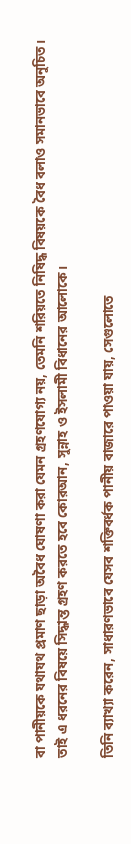বা পানীয়কে যথাযথ প্রমাণ ছাড়া অবৈধ ঘোষণা করা যেমন গ্রহণযোগ্য নয়, তেমনি শরিয়তে নিষিদ্ধ বিষয়কে বৈধ বলাও সমানভাবে অনুচিত। তাই এ ধরনের বিষয়ে সিদ্ধান্ত গ্রহণ করতে হবে কোরআন, সুন্নাহ ও ইসলামী বিধানের আলোকে।

তিনি ব্যাখ্যা করেন, সাধারণভাবে যেসব শক্তিবর্ধক পানীয় বাজারে পাওয়া যায়, সেগুলোতে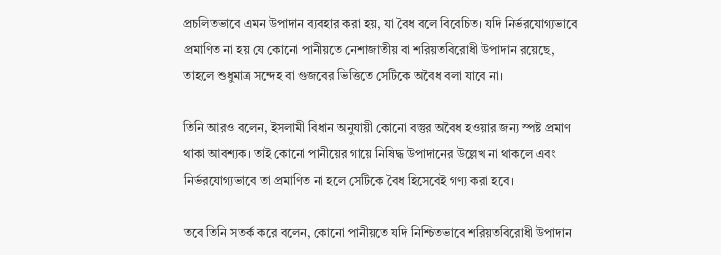প্রচলিতভাবে এমন উপাদান ব্যবহার করা হয়, যা বৈধ বলে বিবেচিত। যদি নির্ভরযোগ্যভাবে প্রমাণিত না হয় যে কোনো পানীয়তে নেশাজাতীয় বা শরিয়তবিরোধী উপাদান রয়েছে, তাহলে শুধুমাত্র সন্দেহ বা গুজবের ভিত্তিতে সেটিকে অবৈধ বলা যাবে না।

তিনি আরও বলেন, ইসলামী বিধান অনুযায়ী কোনো বস্তুর অবৈধ হওয়ার জন্য স্পষ্ট প্রমাণ থাকা আবশ্যক। তাই কোনো পানীয়ের গায়ে নিষিদ্ধ উপাদানের উল্লেখ না থাকলে এবং নির্ভরযোগ্যভাবে তা প্রমাণিত না হলে সেটিকে বৈধ হিসেবেই গণ্য করা হবে।

তবে তিনি সতর্ক করে বলেন, কোনো পানীয়তে যদি নিশ্চিতভাবে শরিয়তবিরোধী উপাদান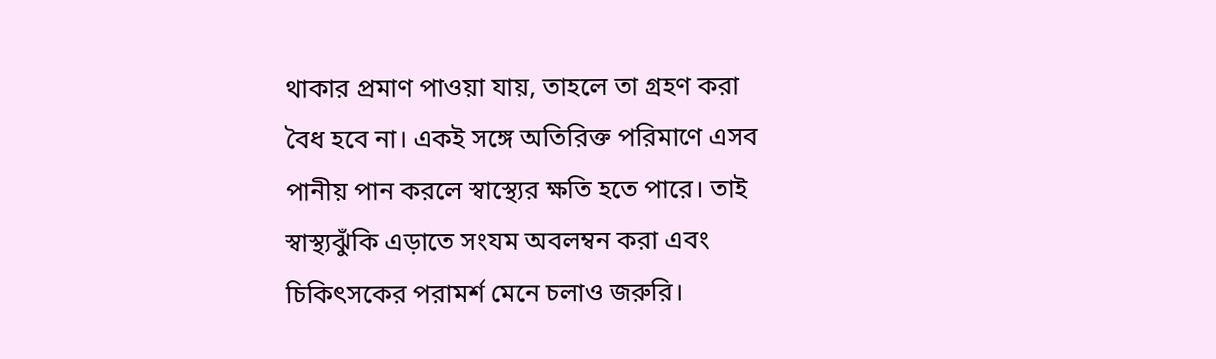থাকার প্রমাণ পাওয়া যায়, তাহলে তা গ্রহণ করা বৈধ হবে না। একই সঙ্গে অতিরিক্ত পরিমাণে এসব পানীয় পান করলে স্বাস্থ্যের ক্ষতি হতে পারে। তাই স্বাস্থ্যঝুঁকি এড়াতে সংযম অবলম্বন করা এবং চিকিৎসকের পরামর্শ মেনে চলাও জরুরি।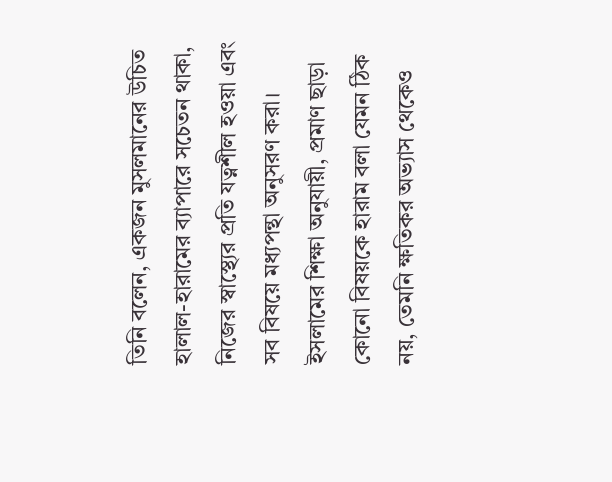তিনি বলেন, একজন মুসলমানের উচিত হালাল-হারামের ব্যাপারে সচেতন থাকা, নিজের স্বাস্থ্যের প্রতি যত্নশীল হওয়া এবং সব বিষয়ে মধ্যপন্থা অনুসরণ করা। ইসলামের শিক্ষা অনুযায়ী, প্রমাণ ছাড়া কোনো বিষয়কে হারাম বলা যেমন ঠিক নয়, তেমনি ক্ষতিকর অভ্যাস থেকেও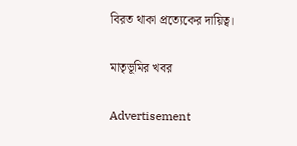বিরত থাকা প্রত্যেকের দায়িত্ব।

মাতৃভূমির খবর

Advertisement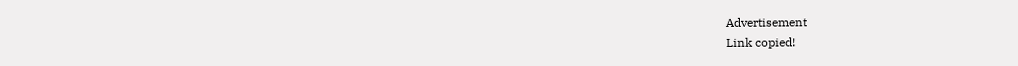Advertisement
Link copied!